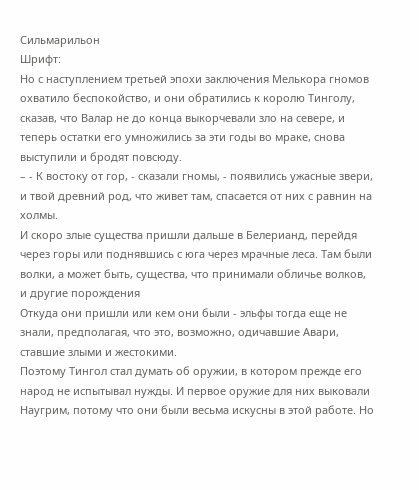Сильмарильон
Шрифт:
Но с наступлением третьей эпохи заключения Мелькора гномов охватило беспокойство, и они обратились к королю Тинголу, сказав, что Валар не до конца выкорчевали зло на севере, и теперь остатки его умножились за эти годы во мраке, снова выступили и бродят повсюду.
– - К востоку от гор, - сказали гномы, - появились ужасные звери, и твой древний род, что живет там, спасается от них с равнин на холмы.
И скоро злые существа пришли дальше в Белерианд, перейдя через горы или поднявшись с юга через мрачные леса. Там были волки, а может быть, существа, что принимали обличье волков, и другие порождения
Откуда они пришли или кем они были - эльфы тогда еще не знали, предполагая, что это, возможно, одичавшие Авари, ставшие злыми и жестокими.
Поэтому Тингол стал думать об оружии, в котором прежде его народ не испытывал нужды. И первое оружие для них выковали Наугрим, потому что они были весьма искусны в этой работе. Но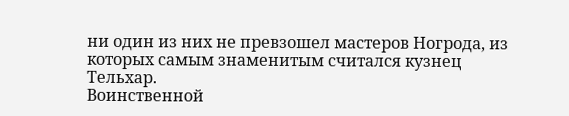ни один из них не превзошел мастеров Ногрода, из которых самым знаменитым считался кузнец Тельхар.
Воинственной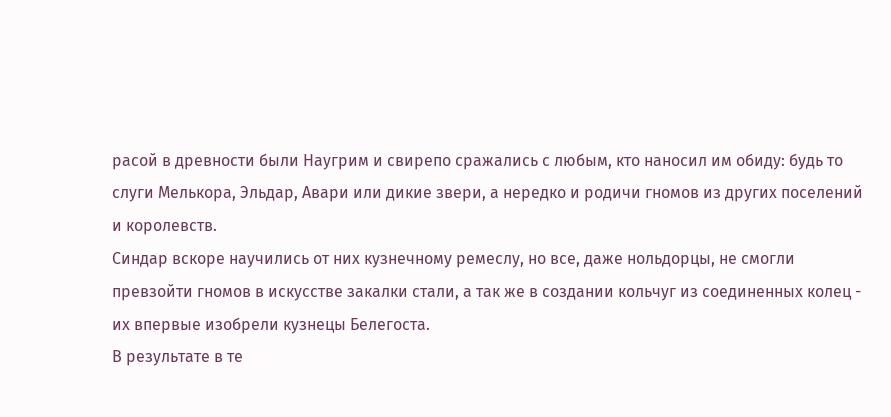расой в древности были Наугрим и свирепо сражались с любым, кто наносил им обиду: будь то слуги Мелькора, Эльдар, Авари или дикие звери, а нередко и родичи гномов из других поселений и королевств.
Синдар вскоре научились от них кузнечному ремеслу, но все, даже нольдорцы, не смогли превзойти гномов в искусстве закалки стали, а так же в создании кольчуг из соединенных колец - их впервые изобрели кузнецы Белегоста.
В результате в те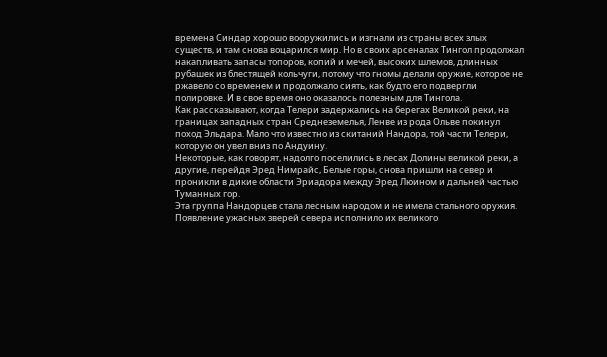времена Синдар хорошо вооружились и изгнали из страны всех злых существ, и там снова воцарился мир. Но в своих арсеналах Тингол продолжал накапливать запасы топоров, копий и мечей, высоких шлемов, длинных рубашек из блестящей кольчуги, потому что гномы делали оружие, которое не ржавело со временем и продолжало сиять, как будто его подвергли полировке. И в свое время оно оказалось полезным для Тингола.
Как рассказывают, когда Телери задержались на берегах Великой реки, на границах западных стран Среднеземелья, Ленве из рода Ольве покинул поход Эльдара. Мало что известно из скитаний Нандора, той части Телери, которую он увел вниз по Андуину.
Некоторые, как говорят, надолго поселились в лесах Долины великой реки, а другие, перейдя Эред Нимрайс, Белые горы, снова пришли на север и проникли в дикие области Эриадора между Эред Люином и дальней частью Туманных гор.
Эта группа Нандорцев стала лесным народом и не имела стального оружия. Появление ужасных зверей севера исполнило их великого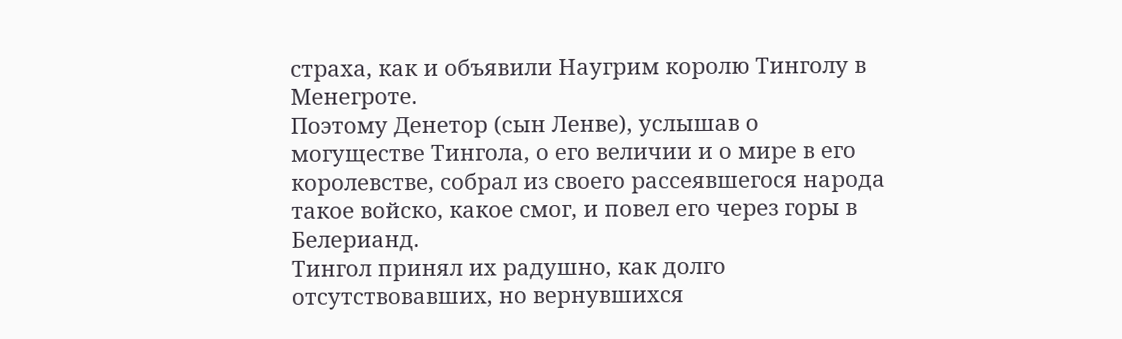страха, как и объявили Наугрим королю Тинголу в Менегроте.
Поэтому Денетор (сын Ленве), услышав о могуществе Тингола, о его величии и о мире в его королевстве, собрал из своего рассеявшегося народа такое войско, какое смог, и повел его через горы в Белерианд.
Тингол принял их радушно, как долго отсутствовавших, но вернувшихся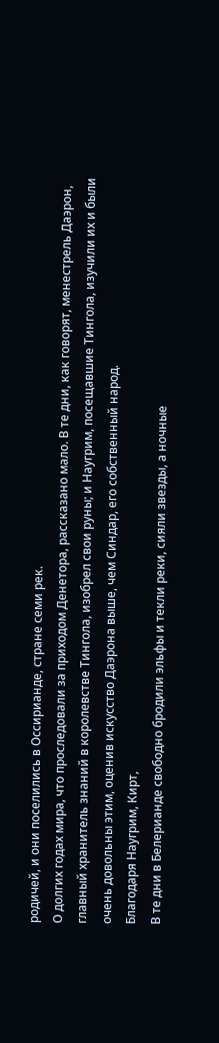родичей, и они поселились в Оссирианде, стране семи рек.
О долгих годах мира, что проследовали за приходом Денетора, рассказано мало. В те дни, как говорят, менестрель Даэрон, главный хранитель знаний в королевстве Тингола, изобрел свои руны; и Наугрим, посещавшие Тингола, изучили их и были очень довольны этим, оценив искусство Даэрона выше, чем Синдар, его собственный народ.
Благодаря Наугрим, Кирт,
В те дни в Белерианде свободно бродили эльфы и текли реки, сияли звезды, а ночные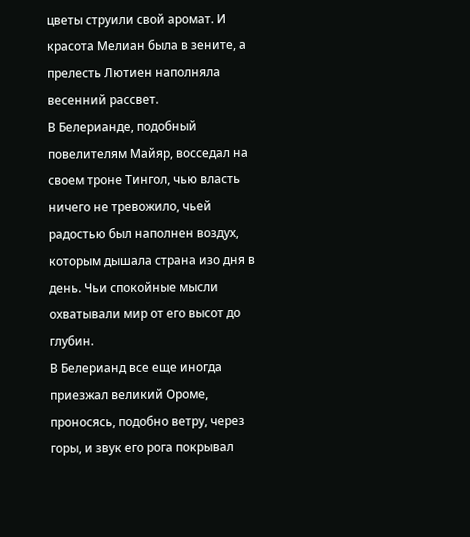цветы струили свой аромат. И красота Мелиан была в зените, а прелесть Лютиен наполняла весенний рассвет.
В Белерианде, подобный повелителям Майяр, восседал на своем троне Тингол, чью власть ничего не тревожило, чьей радостью был наполнен воздух, которым дышала страна изо дня в день. Чьи спокойные мысли охватывали мир от его высот до глубин.
В Белерианд все еще иногда приезжал великий Ороме, проносясь, подобно ветру, через горы, и звук его рога покрывал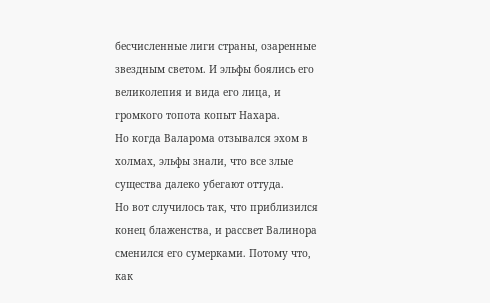бесчисленные лиги страны, озаренные звездным светом. И эльфы боялись его великолепия и вида его лица, и громкого топота копыт Нахара.
Но когда Валарома отзывался эхом в холмах, эльфы знали, что все злые существа далеко убегают оттуда.
Но вот случилось так, что приблизился конец блаженства, и рассвет Валинора сменился его сумерками. Потому что, как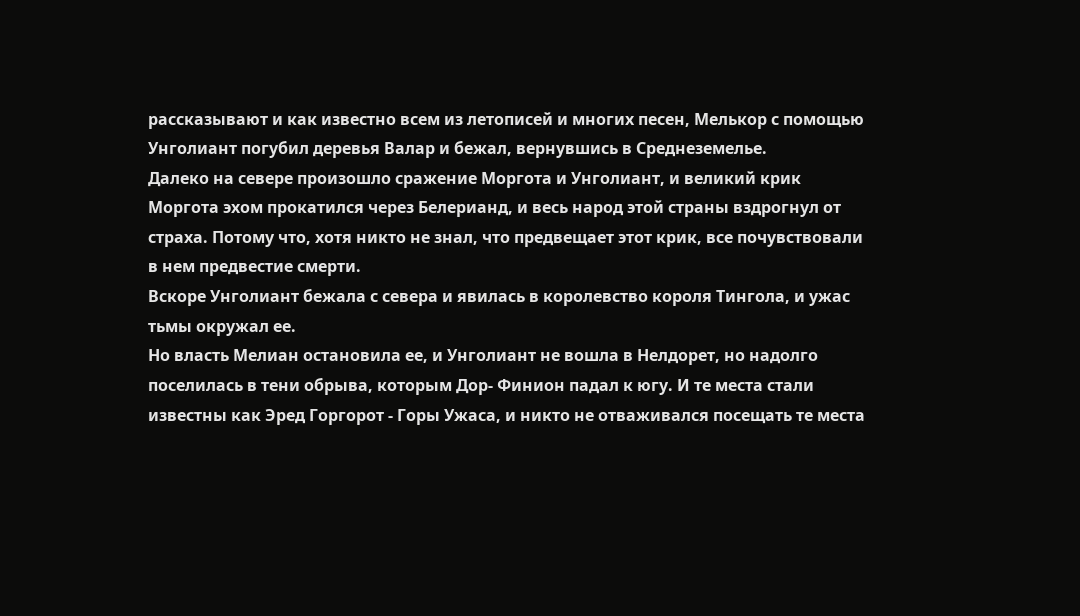рассказывают и как известно всем из летописей и многих песен, Мелькор с помощью Унголиант погубил деревья Валар и бежал, вернувшись в Среднеземелье.
Далеко на севере произошло сражение Моргота и Унголиант, и великий крик Моргота эхом прокатился через Белерианд, и весь народ этой страны вздрогнул от страха. Потому что, хотя никто не знал, что предвещает этот крик, все почувствовали в нем предвестие смерти.
Вскоре Унголиант бежала с севера и явилась в королевство короля Тингола, и ужас тьмы окружал ее.
Но власть Мелиан остановила ее, и Унголиант не вошла в Нелдорет, но надолго поселилась в тени обрыва, которым Дор- Финион падал к югу. И те места стали известны как Эред Горгорот - Горы Ужаса, и никто не отваживался посещать те места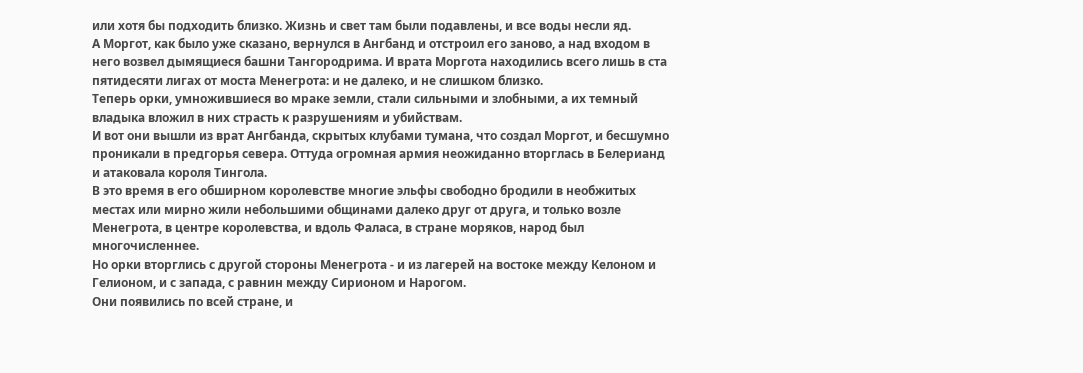или хотя бы подходить близко. Жизнь и свет там были подавлены, и все воды несли яд.
А Моргот, как было уже сказано, вернулся в Ангбанд и отстроил его заново, а над входом в него возвел дымящиеся башни Тангородрима. И врата Моргота находились всего лишь в ста пятидесяти лигах от моста Менегрота: и не далеко, и не слишком близко.
Теперь орки, умножившиеся во мраке земли, стали сильными и злобными, а их темный владыка вложил в них страсть к разрушениям и убийствам.
И вот они вышли из врат Ангбанда, скрытых клубами тумана, что создал Моргот, и бесшумно проникали в предгорья севера. Оттуда огромная армия неожиданно вторглась в Белерианд и атаковала короля Тингола.
В это время в его обширном королевстве многие эльфы свободно бродили в необжитых местах или мирно жили небольшими общинами далеко друг от друга, и только возле Менегрота, в центре королевства, и вдоль Фаласа, в стране моряков, народ был многочисленнее.
Но орки вторглись с другой стороны Менегрота - и из лагерей на востоке между Келоном и Гелионом, и с запада, с равнин между Сирионом и Нарогом.
Они появились по всей стране, и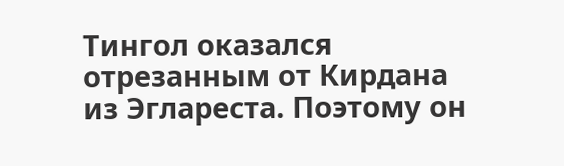Тингол оказался отрезанным от Кирдана из Эглареста. Поэтому он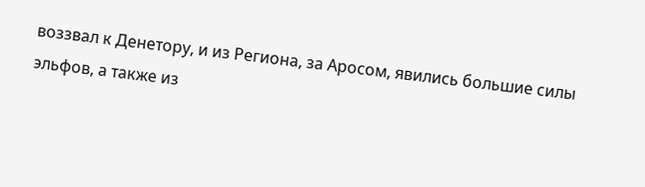воззвал к Денетору, и из Региона, за Аросом, явились большие силы эльфов, а также из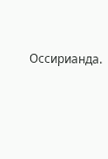Оссирианда.